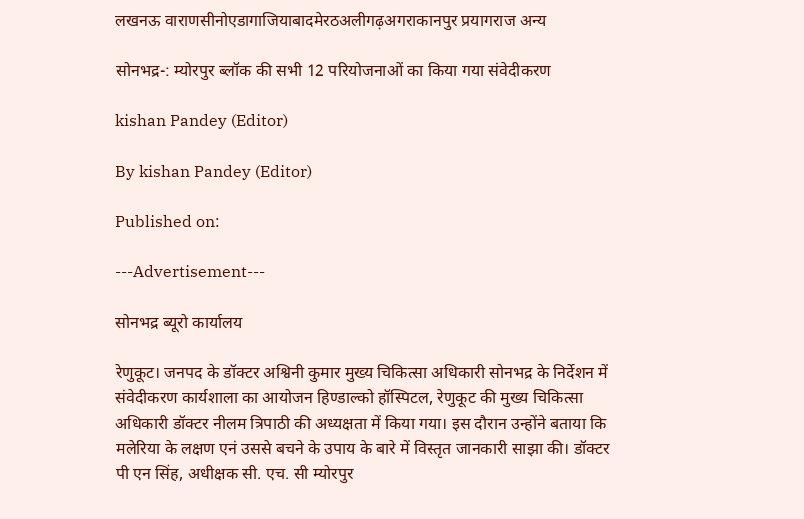लखनऊ वाराणसीनोएडागाजियाबादमेरठअलीगढ़अगराकानपुर प्रयागराज अन्य

सोनभद्र-: म्योरपुर ब्लॉक की सभी 12 परियोजनाओं का किया गया संवेदीकरण

kishan Pandey (Editor)

By kishan Pandey (Editor)

Published on:

---Advertisement---

सोनभद्र ब्यूरो कार्यालय

रेणुकूट। जनपद के डॉक्टर अश्विनी कुमार मुख्य चिकित्सा अधिकारी सोनभद्र के निर्देशन में संवेदीकरण कार्यशाला का आयोजन हिण्डाल्को हॉस्पिटल, रेणुकूट की मुख्य चिकित्सा अधिकारी डॉक्टर नीलम त्रिपाठी की अध्यक्षता में किया गया। इस दौरान उन्होंने बताया कि मलेरिया के लक्षण एनं उससे बचने के उपाय के बारे में विस्तृत जानकारी साझा की। डॉक्टर पी एन सिंह, अधीक्षक सी. एच. सी म्योरपुर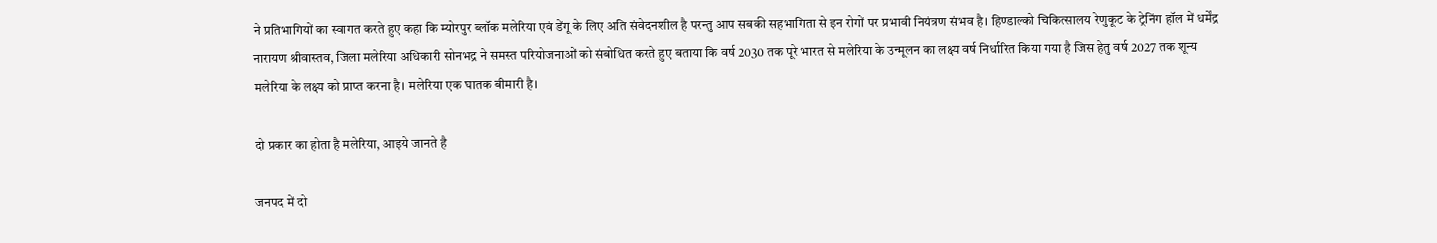ने प्रतिभागियों का स्वागत करते हुए कहा कि म्योरपुर ब्लॉक मलेरिया एवं डेंगू के लिए अति संवेदनशील है परन्तु आप सबकी सहभागिता से इन रोगों पर प्रभावी नियंत्रण संभव है। हिण्डाल्को चिकित्सालय रेणुकूट के ट्रेनिंग हॉल में धर्मेंद्र नारायण श्रीवास्तव, जिला मलेरिया अधिकारी सोनभद्र ने समस्त परियोजनाओं को संबोधित करते हुए बताया कि वर्ष 2030 तक पूरे भारत से मलेरिया के उन्मूलन का लक्ष्य वर्ष निर्धारित किया गया है जिस हेतु वर्ष 2027 तक शून्य मलेरिया के लक्ष्य को प्राप्त करना है। मलेरिया एक घातक बीमारी है।

दो प्रकार का होता है मलेरिया, आइये जानते है

जनपद में दो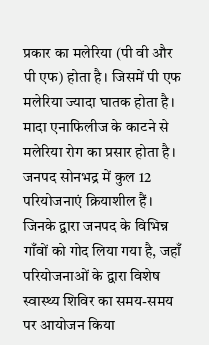प्रकार का मलेरिया (पी वी और पी एफ) होता है। जिसमें पी एफ मलेरिया ज्यादा घातक होता है। मादा एनाफिलीज के काटने से मलेरिया रोग का प्रसार होता है। जनपद सोनभद्र में कुल 12 परियोजनाएं क्रियाशील हैं। जिनके द्वारा जनपद के विभिन्न गाँवों को गोद लिया गया है, जहाँ परियोजनाओं के द्वारा विशेष स्वास्थ्य शिविर का समय-समय पर आयोजन किया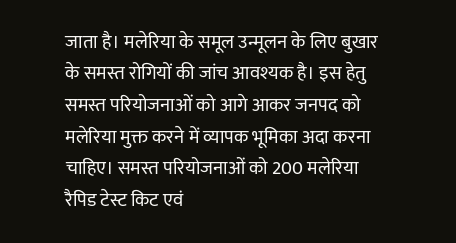जाता है। मलेरिया के समूल उन्मूलन के लिए बुखार के समस्त रोगियों की जांच आवश्यक है। इस हेतु समस्त परियोजनाओं को आगे आकर जनपद को मलेरिया मुक्त करने में व्यापक भूमिका अदा करना चाहिए। समस्त परियोजनाओं को 200 मलेरिया रैपिड टेस्ट किट एवं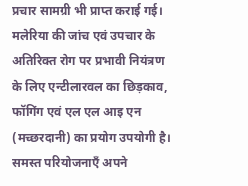प्रचार सामग्री भी प्राप्त कराई गई। मलेरिया की जांच एवं उपचार के अतिरिक्त रोग पर प्रभावी नियंत्रण के लिए एन्टीलारवल का छिड़काव, फॉगिंग एवं एल एल आइ एन (मच्छरदानी) का प्रयोग उपयोगी है। समस्त परियोजनाएँ अपने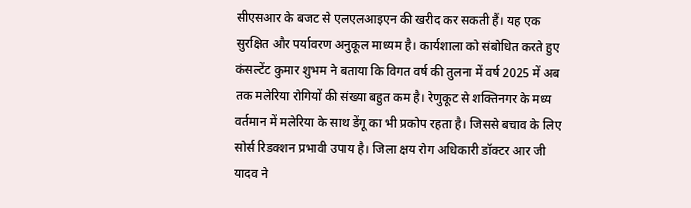सीएसआर के बजट से एलएलआइएन की खरीद कर सकती हैं। यह एक सुरक्षित और पर्यावरण अनुकूल माध्यम है। कार्यशाला को संबोधित करते हुए कंसल्टेंट कुमार शुभम ने बताया कि विगत वर्ष की तुलना में वर्ष 2025 में अब तक मलेरिया रोगियों की संख्या बहुत कम है। रेणुकूट से शक्तिनगर के मध्य वर्तमान में मलेरिया के साथ डेंगू का भी प्रकोप रहता है। जिससे बचाव के लिए सोर्स रिडक्शन प्रभावी उपाय है। जिला क्षय रोग अधिकारी डॉक्टर आर जी यादव ने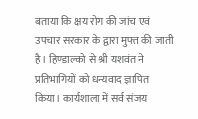बताया कि क्षय रोग की जांच एवं उपचार सरकार के द्वारा मुफ्त की जाती है। हिण्डाल्को से श्री यशवंत ने प्रतिभागियों को धन्यवाद ज्ञापित किया। कार्यशाला में सर्व संजय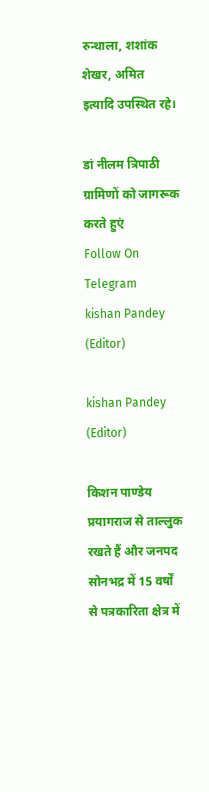रुन्थाला, शशांक शेखर, अमित  इत्यादि उपस्थित रहे।

डां नीलम त्रिपाठी ग्रामिणों को जागरूक करते हुएं
Follow On Telegram
kishan Pandey (Editor)

kishan Pandey (Editor)

किशन पाण्डेय प्रयागराज से ताल्लुक रखते हैं और जनपद सोनभद्र में 15 वर्षों से पत्रकारिता क्षेत्र में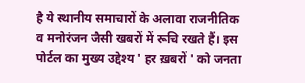है ये स्थानीय समाचारों के अलावा राजनीतिक व मनोरंजन जैसी खबरों में रूचि रखते हैं। इस पोर्टल का मुख्य उद्देश्य ' हर ख़बरों ' को जनता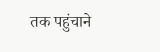तक पहुंचाने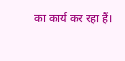का कार्य कर रहा हैं।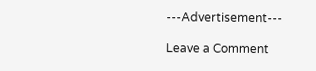---Advertisement---

Leave a Comment